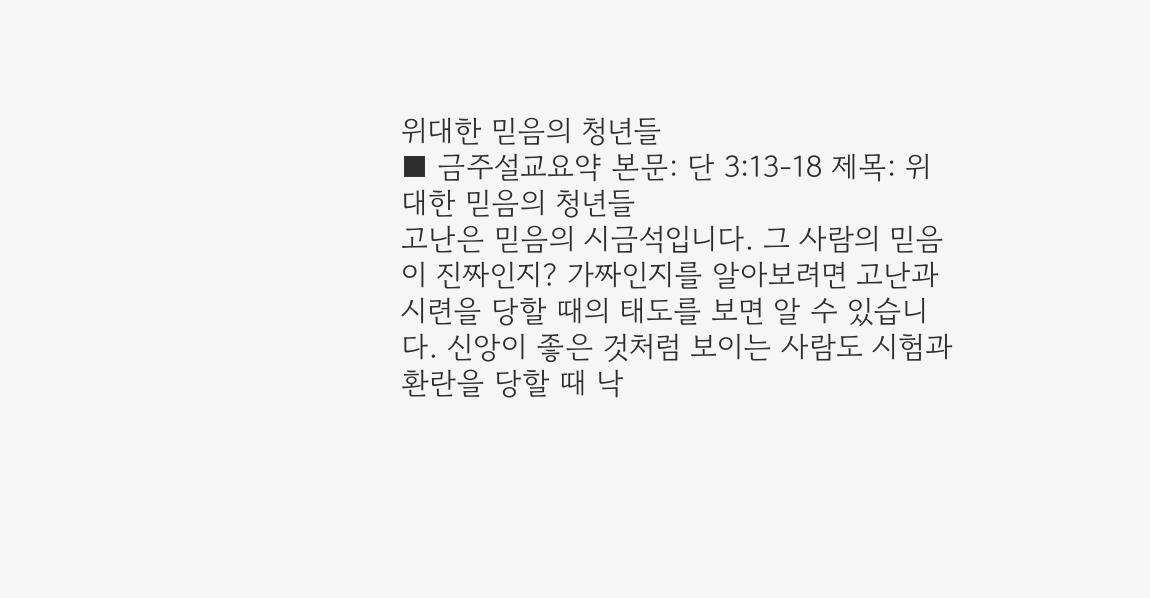위대한 믿음의 청년들
■ 금주설교요약 본문: 단 3:13-18 제목: 위대한 믿음의 청년들
고난은 믿음의 시금석입니다. 그 사람의 믿음이 진짜인지? 가짜인지를 알아보려면 고난과 시련을 당할 때의 태도를 보면 알 수 있습니다. 신앙이 좋은 것처럼 보이는 사람도 시험과 환란을 당할 때 낙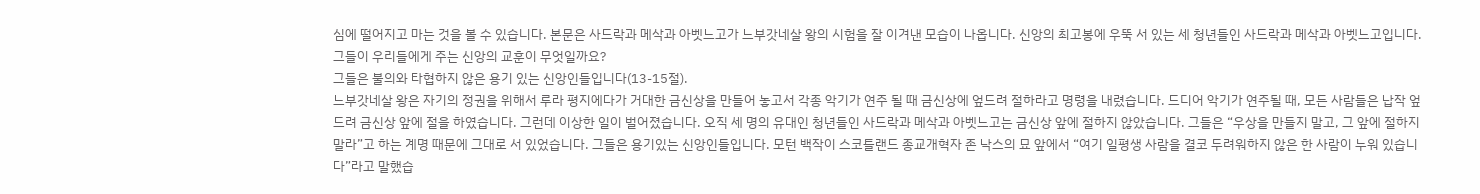심에 떨어지고 마는 것을 볼 수 있습니다. 본문은 사드락과 메삭과 아벳느고가 느부갓네살 왕의 시험을 잘 이겨낸 모습이 나옵니다. 신앙의 최고봉에 우뚝 서 있는 세 청년들인 사드락과 메삭과 아벳느고입니다. 그들이 우리들에게 주는 신앙의 교훈이 무엇일까요?
그들은 불의와 타협하지 않은 용기 있는 신앙인들입니다(13-15절).
느부갓네살 왕은 자기의 정권을 위해서 루라 평지에다가 거대한 금신상을 만들어 놓고서 각종 악기가 연주 될 때 금신상에 엎드려 절하라고 명령을 내렸습니다. 드디어 악기가 연주될 때, 모든 사람들은 납작 엎드려 금신상 앞에 절을 하였습니다. 그런데 이상한 일이 벌어졌습니다. 오직 세 명의 유대인 청년들인 사드락과 메삭과 아벳느고는 금신상 앞에 절하지 않았습니다. 그들은 “우상을 만들지 말고, 그 앞에 절하지 말라”고 하는 계명 때문에 그대로 서 있었습니다. 그들은 용기있는 신앙인들입니다. 모턴 백작이 스코틀랜드 종교개혁자 존 낙스의 묘 앞에서 “여기 일평생 사람을 결코 두려워하지 않은 한 사람이 누워 있습니다”라고 말했습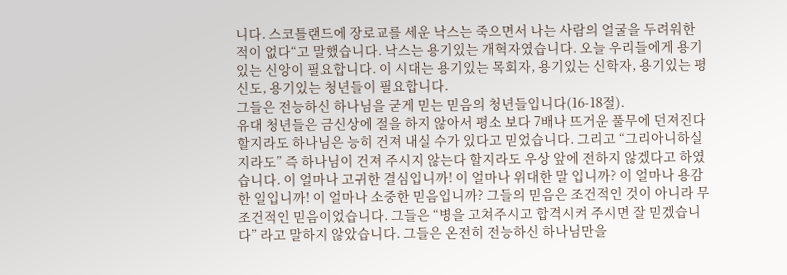니다. 스코틀랜드에 장로교를 세운 낙스는 죽으면서 나는 사람의 얼굴을 두려워한 적이 없다“고 말했습니다. 낙스는 용기있는 개혁자였습니다. 오늘 우리들에게 용기 있는 신앙이 필요합니다. 이 시대는 용기있는 목회자, 용기있는 신학자, 용기있는 평신도, 용기있는 청년들이 필요합니다.
그들은 전능하신 하나님을 굳게 믿는 믿음의 청년들입니다(16-18절).
유대 청년들은 금신상에 절을 하지 않아서 평소 보다 7배나 뜨거운 풀무에 던져진다 할지라도 하나님은 능히 건져 내실 수가 있다고 믿었습니다. 그리고 “그리아니하실지라도” 즉 하나님이 건져 주시지 않는다 할지라도 우상 앞에 전하지 않겠다고 하였습니다. 이 얼마나 고귀한 결심입니까! 이 얼마나 위대한 말 입니까? 이 얼마나 용감한 일입니까! 이 얼마나 소중한 믿음입니까? 그들의 믿음은 조건적인 것이 아니라 무조건적인 믿음이었습니다. 그들은 “병을 고쳐주시고 합격시켜 주시면 잘 믿겠습니다” 라고 말하지 않았습니다. 그들은 온전히 전능하신 하나님만을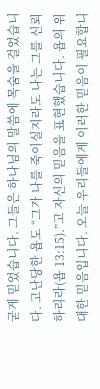굳게 믿었습니다. 그들은 하나님의 말씀에 목숨을 걸었습니다. 고난당한 욥도 “그가 나를 죽이실지라도 나는 그를 신뢰하리라(욥 13:15).”고 자신의 믿음을 표현했습니다. 욥의 위대한 믿음입니다. 오늘 우리들에게 이러한 믿음이 필요합니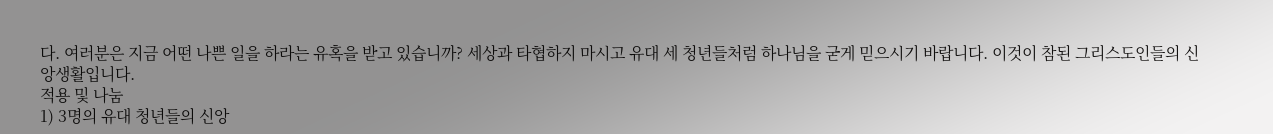다. 여러분은 지금 어떤 나쁜 일을 하라는 유혹을 받고 있습니까? 세상과 타협하지 마시고 유대 세 청년들처럼 하나님을 굳게 믿으시기 바랍니다. 이것이 참된 그리스도인들의 신앙생활입니다.
적용 및 나눔
1) 3명의 유대 청년들의 신앙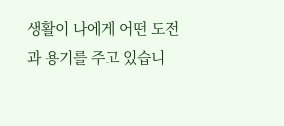생활이 나에게 어떤 도전과 용기를 주고 있습니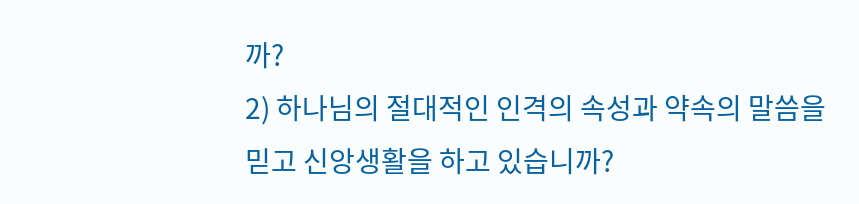까?
2) 하나님의 절대적인 인격의 속성과 약속의 말씀을 믿고 신앙생활을 하고 있습니까?